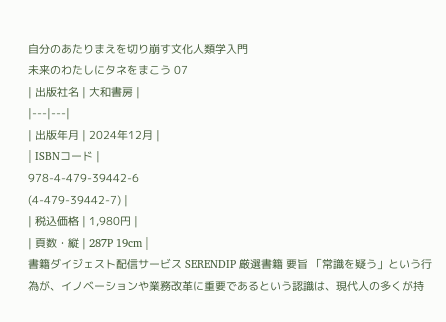自分のあたりまえを切り崩す文化人類学入門
未来のわたしにタネをまこう 07
| 出版社名 | 大和書房 |
|---|---|
| 出版年月 | 2024年12月 |
| ISBNコード |
978-4-479-39442-6
(4-479-39442-7) |
| 税込価格 | 1,980円 |
| 頁数・縦 | 287P 19cm |
書籍ダイジェスト配信サービス SERENDIP 厳選書籍 要旨 「常識を疑う」という行為が、イノベーションや業務改革に重要であるという認識は、現代人の多くが持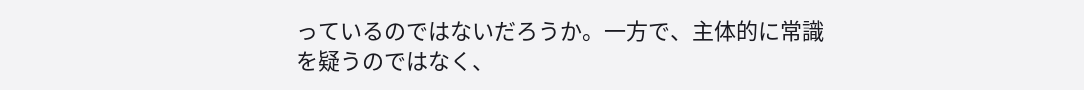っているのではないだろうか。一方で、主体的に常識を疑うのではなく、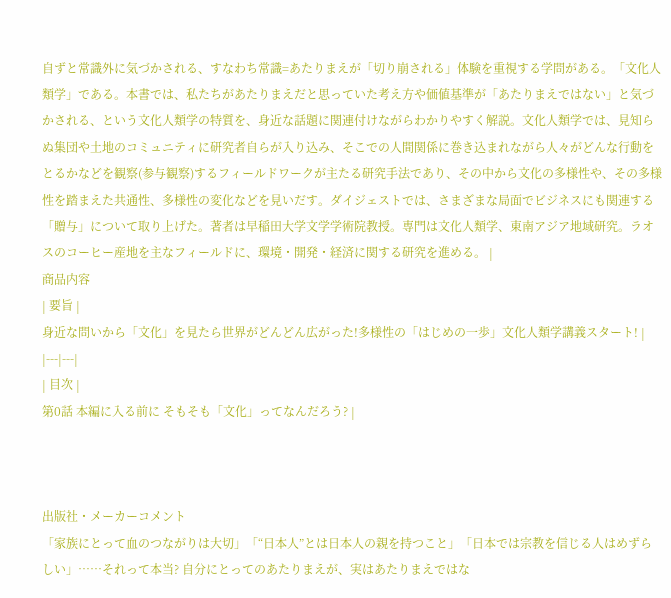自ずと常識外に気づかされる、すなわち常識=あたりまえが「切り崩される」体験を重視する学問がある。「文化人類学」である。本書では、私たちがあたりまえだと思っていた考え方や価値基準が「あたりまえではない」と気づかされる、という文化人類学の特質を、身近な話題に関連付けながらわかりやすく解説。文化人類学では、見知らぬ集団や土地のコミュニティに研究者自らが入り込み、そこでの人間関係に巻き込まれながら人々がどんな行動をとるかなどを観察(参与観察)するフィールドワークが主たる研究手法であり、その中から文化の多様性や、その多様性を踏まえた共通性、多様性の変化などを見いだす。ダイジェストでは、さまざまな局面でビジネスにも関連する「贈与」について取り上げた。著者は早稲田大学文学学術院教授。専門は文化人類学、東南アジア地域研究。ラオスのコーヒー産地を主なフィールドに、環境・開発・経済に関する研究を進める。 |
商品内容
| 要旨 |
身近な問いから「文化」を見たら世界がどんどん広がった!多様性の「はじめの一歩」文化人類学講義スタート! |
|---|---|
| 目次 |
第0話 本編に入る前に そもそも「文化」ってなんだろう? |



出版社・メーカーコメント
「家族にとって血のつながりは大切」「“日本人”とは日本人の親を持つこと」「日本では宗教を信じる人はめずらしい」……それって本当? 自分にとってのあたりまえが、実はあたりまえではな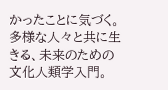かったことに気づく。多様な人々と共に生きる、未来のための文化人類学入門。